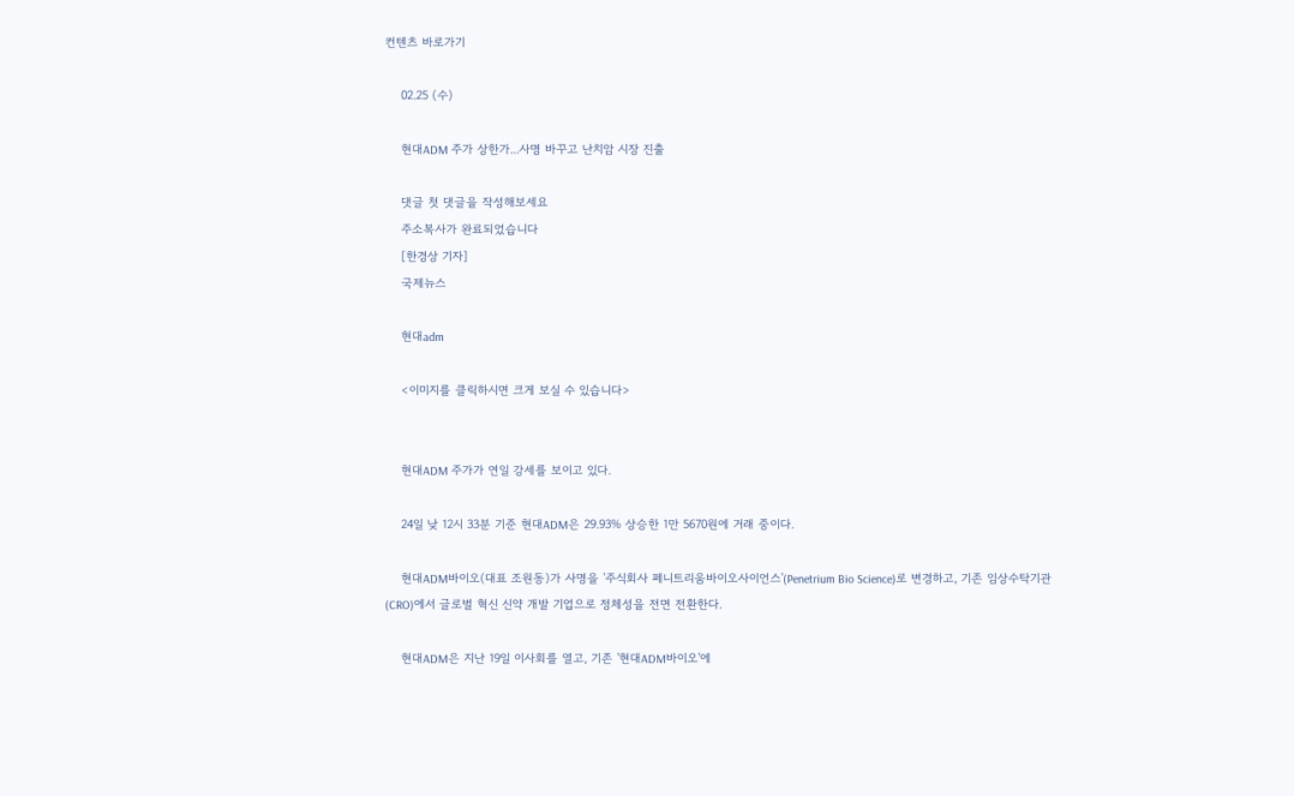컨텐츠 바로가기

    02.25 (수)

    현대ADM 주가 상한가...사명 바꾸고 난치암 시장 진출

    댓글 첫 댓글을 작성해보세요
    주소복사가 완료되었습니다
    [한경상 기자]
    국제뉴스

    현대adm

    <이미지를 클릭하시면 크게 보실 수 있습니다>


    현대ADM 주가가 연일 강세를 보이고 있다.

    24일 낮 12시 33분 기준 현대ADM은 29.93% 상승한 1만 5670원에 거래 중이다.

    현대ADM바이오(대표 조원동)가 사명을 '주식회사 페니트리움바이오사이언스'(Penetrium Bio Science)로 변경하고, 기존 임상수탁기관(CRO)에서 글로벌 혁신 신약 개발 기업으로 정체성을 전면 전환한다.

    현대ADM은 지난 19일 이사회를 열고, 기존 '현대ADM바이오'에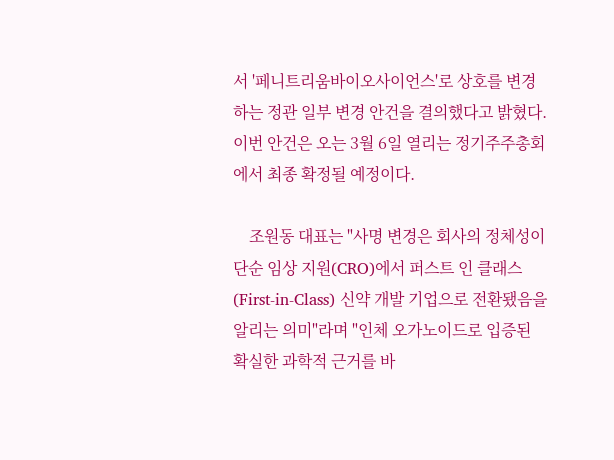서 '페니트리움바이오사이언스'로 상호를 변경하는 정관 일부 변경 안건을 결의했다고 밝혔다. 이번 안건은 오는 3월 6일 열리는 정기주주총회에서 최종 확정될 예정이다.

    조원동 대표는 "사명 변경은 회사의 정체성이 단순 임상 지원(CRO)에서 퍼스트 인 클래스(First-in-Class) 신약 개발 기업으로 전환됐음을 알리는 의미"라며 "인체 오가노이드로 입증된 확실한 과학적 근거를 바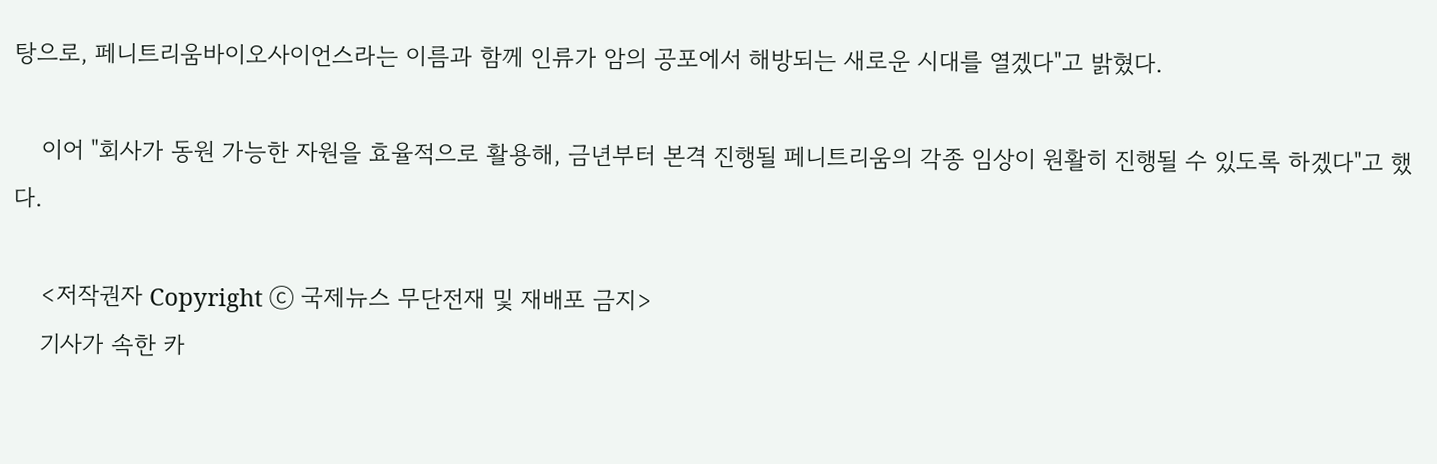탕으로, 페니트리움바이오사이언스라는 이름과 함께 인류가 암의 공포에서 해방되는 새로운 시대를 열겠다"고 밝혔다.

    이어 "회사가 동원 가능한 자원을 효율적으로 활용해, 금년부터 본격 진행될 페니트리움의 각종 임상이 원활히 진행될 수 있도록 하겠다"고 했다.

    <저작권자 Copyright ⓒ 국제뉴스 무단전재 및 재배포 금지>
    기사가 속한 카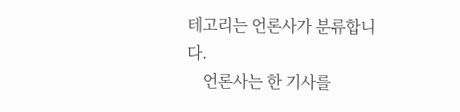테고리는 언론사가 분류합니다.
    언론사는 한 기사를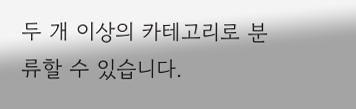두 개 이상의 카테고리로 분류할 수 있습니다.